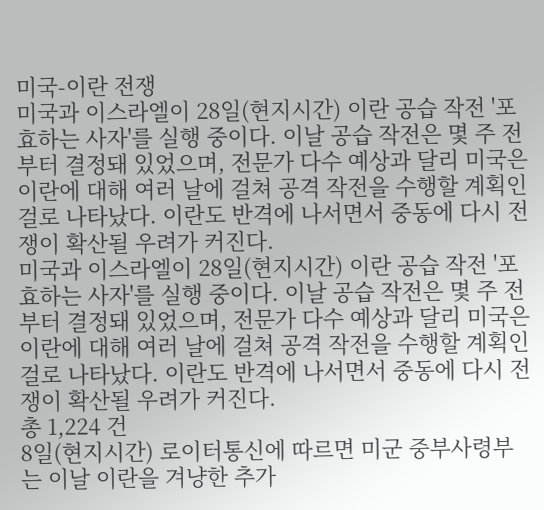미국-이란 전쟁
미국과 이스라엘이 28일(현지시간) 이란 공습 작전 '포효하는 사자'를 실행 중이다. 이날 공습 작전은 몇 주 전부터 결정돼 있었으며, 전문가 다수 예상과 달리 미국은 이란에 대해 여러 날에 걸쳐 공격 작전을 수행할 계획인 걸로 나타났다. 이란도 반격에 나서면서 중동에 다시 전쟁이 확산될 우려가 커진다.
미국과 이스라엘이 28일(현지시간) 이란 공습 작전 '포효하는 사자'를 실행 중이다. 이날 공습 작전은 몇 주 전부터 결정돼 있었으며, 전문가 다수 예상과 달리 미국은 이란에 대해 여러 날에 걸쳐 공격 작전을 수행할 계획인 걸로 나타났다. 이란도 반격에 나서면서 중동에 다시 전쟁이 확산될 우려가 커진다.
총 1,224 건
8일(현지시간) 로이터통신에 따르면 미군 중부사령부는 이날 이란을 겨냥한 추가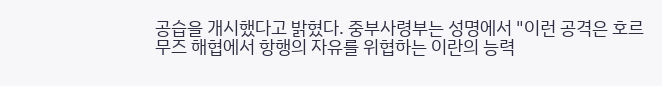공습을 개시했다고 밝혔다. 중부사령부는 성명에서 "이런 공격은 호르무즈 해협에서 항행의 자유를 위협하는 이란의 능력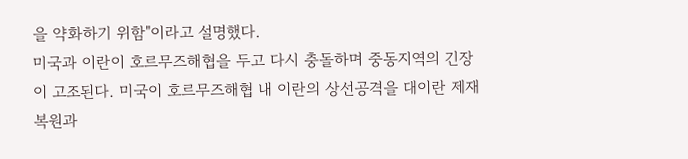을 약화하기 위함"이라고 설명했다.
미국과 이란이 호르무즈해협을 두고 다시 충돌하며 중동지역의 긴장이 고조된다. 미국이 호르무즈해협 내 이란의 상선공격을 대이란 제재복원과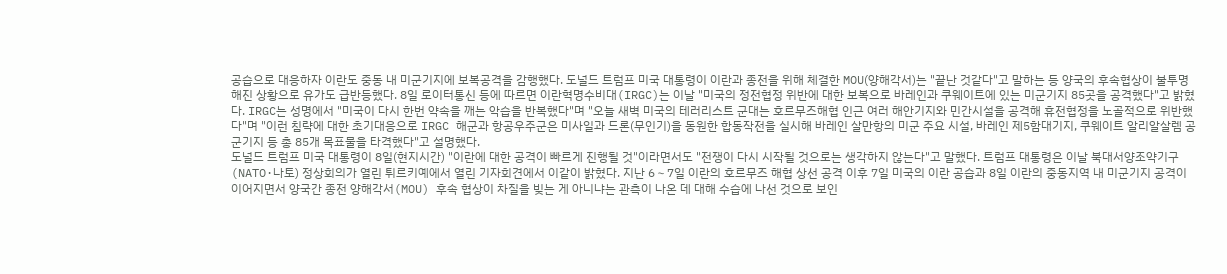공습으로 대응하자 이란도 중동 내 미군기지에 보복공격을 감행했다. 도널드 트럼프 미국 대통령이 이란과 종전을 위해 체결한 MOU(양해각서)는 "끝난 것같다"고 말하는 등 양국의 후속협상이 불투명해진 상황으로 유가도 급반등했다. 8일 로이터통신 등에 따르면 이란혁명수비대(IRGC)는 이날 "미국의 정전협정 위반에 대한 보복으로 바레인과 쿠웨이트에 있는 미군기지 85곳을 공격했다"고 밝혔다. IRGC는 성명에서 "미국이 다시 한번 약속을 깨는 악습을 반복했다"며 "오늘 새벽 미국의 테러리스트 군대는 호르무즈해협 인근 여러 해안기지와 민간시설을 공격해 휴전협정을 노골적으로 위반했다"며 "이런 침략에 대한 초기대응으로 IRGC 해군과 항공우주군은 미사일과 드론(무인기)을 동원한 합동작전을 실시해 바레인 살만항의 미군 주요 시설, 바레인 제5함대기지, 쿠웨이트 알리알살렘 공군기지 등 총 85개 목표물을 타격했다"고 설명했다.
도널드 트럼프 미국 대통령이 8일(현지시간) "이란에 대한 공격이 빠르게 진행될 것"이라면서도 "전쟁이 다시 시작될 것으로는 생각하지 않는다"고 말했다. 트럼프 대통령은 이날 북대서양조약기구(NATO·나토) 정상회의가 열린 튀르키예에서 열린 기자회견에서 이같이 밝혔다. 지난 6∼7일 이란의 호르무즈 해협 상선 공격 이후 7일 미국의 이란 공습과 8일 이란의 중동지역 내 미군기지 공격이 이어지면서 양국간 종전 양해각서(MOU) 후속 협상이 차질을 빚는 게 아니냐는 관측이 나온 데 대해 수습에 나선 것으로 보인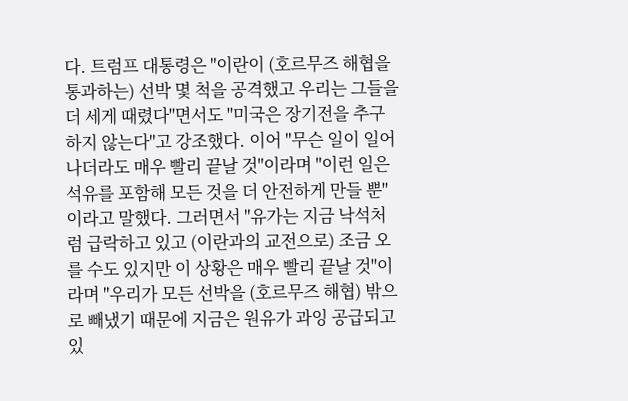다. 트럼프 대통령은 "이란이 (호르무즈 해협을 통과하는) 선박 몇 척을 공격했고 우리는 그들을 더 세게 때렸다"면서도 "미국은 장기전을 추구하지 않는다"고 강조했다. 이어 "무슨 일이 일어나더라도 매우 빨리 끝날 것"이라며 "이런 일은 석유를 포함해 모든 것을 더 안전하게 만들 뿐"이라고 말했다. 그러면서 "유가는 지금 낙석처럼 급락하고 있고 (이란과의 교전으로) 조금 오를 수도 있지만 이 상황은 매우 빨리 끝날 것"이라며 "우리가 모든 선박을 (호르무즈 해협) 밖으로 빼냈기 때문에 지금은 원유가 과잉 공급되고 있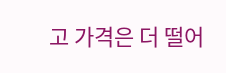고 가격은 더 떨어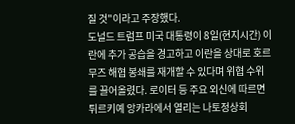질 것"이라고 주장했다.
도널드 트럼프 미국 대통령이 8일(현지시간) 이란에 추가 공습을 경고하고 이란을 상대로 호르무즈 해협 봉쇄를 재개할 수 있다며 위협 수위를 끌어올렸다. 로이터 등 주요 외신에 따르면 튀르키예 앙카라에서 열리는 나토정상회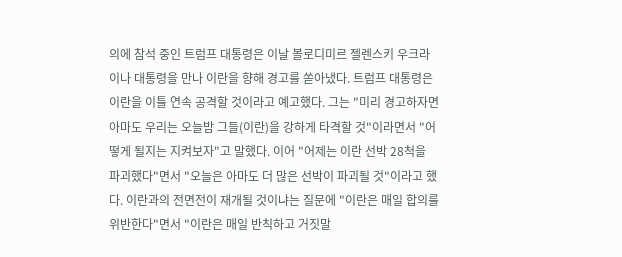의에 참석 중인 트럼프 대통령은 이날 볼로디미르 젤렌스키 우크라이나 대통령을 만나 이란을 향해 경고를 쏟아냈다. 트럼프 대통령은 이란을 이틀 연속 공격할 것이라고 예고했다. 그는 "미리 경고하자면 아마도 우리는 오늘밤 그들(이란)을 강하게 타격할 것"이라면서 "어떻게 될지는 지켜보자"고 말했다. 이어 "어제는 이란 선박 28척을 파괴했다"면서 "오늘은 아마도 더 많은 선박이 파괴될 것"이라고 했다. 이란과의 전면전이 재개될 것이냐는 질문에 "이란은 매일 합의를 위반한다"면서 "이란은 매일 반칙하고 거짓말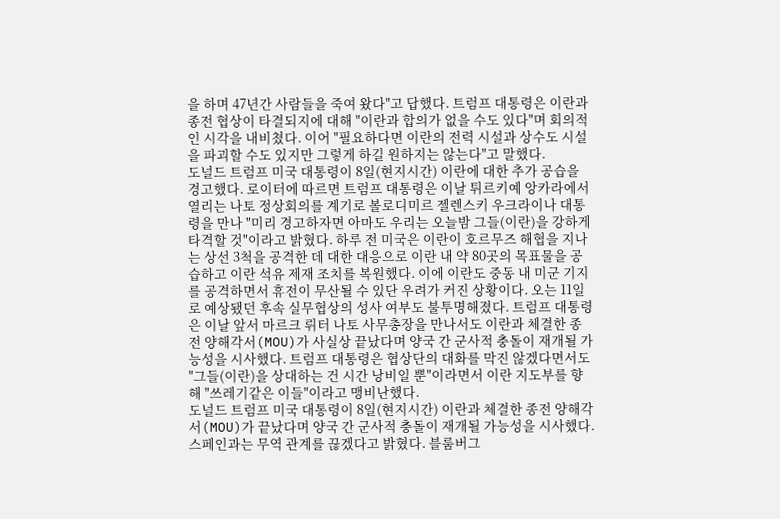을 하며 47년간 사람들을 죽여 왔다"고 답했다. 트럼프 대통령은 이란과 종전 협상이 타결되지에 대해 "이란과 합의가 없을 수도 있다"며 회의적인 시각을 내비쳤다. 이어 "필요하다면 이란의 전력 시설과 상수도 시설을 파괴할 수도 있지만 그렇게 하길 원하지는 않는다"고 말했다.
도널드 트럼프 미국 대통령이 8일(현지시간) 이란에 대한 추가 공습을 경고했다. 로이터에 따르면 트럼프 대통령은 이날 튀르키예 앙카라에서 열리는 나토 정상회의를 계기로 볼로디미르 젤렌스키 우크라이나 대통령을 만나 "미리 경고하자면 아마도 우리는 오늘밤 그들(이란)을 강하게 타격할 것"이라고 밝혔다. 하루 전 미국은 이란이 호르무즈 해협을 지나는 상선 3척을 공격한 데 대한 대응으로 이란 내 약 80곳의 목표물을 공습하고 이란 석유 제재 조치를 복원했다. 이에 이란도 중동 내 미군 기지를 공격하면서 휴전이 무산될 수 있단 우려가 커진 상황이다. 오는 11일로 예상됐던 후속 실무협상의 성사 여부도 불투명해졌다. 트럼프 대통령은 이날 앞서 마르크 뤼터 나토 사무총장을 만나서도 이란과 체결한 종전 양해각서(MOU)가 사실상 끝났다며 양국 간 군사적 충돌이 재개될 가능성을 시사했다. 트럼프 대통령은 협상단의 대화를 막진 않겠다면서도 "그들(이란)을 상대하는 건 시간 낭비일 뿐"이라면서 이란 지도부를 향해 "쓰레기같은 이들"이라고 맹비난했다.
도널드 트럼프 미국 대통령이 8일(현지시간) 이란과 체결한 종전 양해각서(MOU)가 끝났다며 양국 간 군사적 충돌이 재개될 가능성을 시사했다. 스페인과는 무역 관계를 끊겠다고 밝혔다. 블룸버그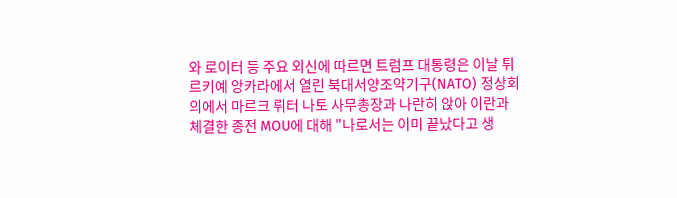와 로이터 등 주요 외신에 따르면 트럼프 대통령은 이날 튀르키예 앙카라에서 열린 북대서양조약기구(NATO) 정상회의에서 마르크 뤼터 나토 사무총장과 나란히 앉아 이란과 체결한 종전 MOU에 대해 "나로서는 이미 끝났다고 생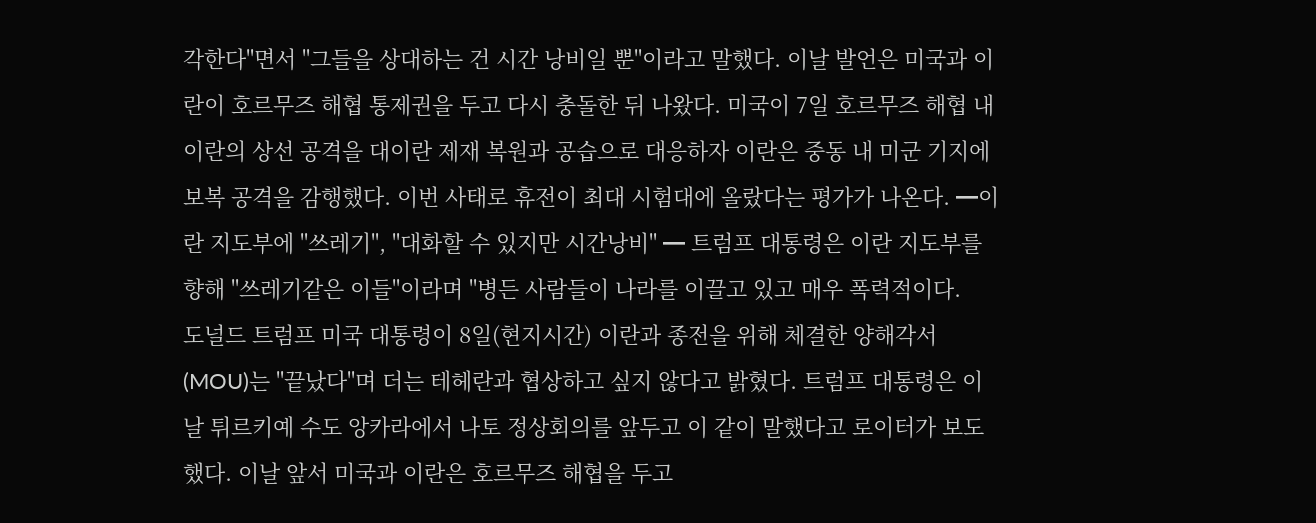각한다"면서 "그들을 상대하는 건 시간 낭비일 뿐"이라고 말했다. 이날 발언은 미국과 이란이 호르무즈 해협 통제권을 두고 다시 충돌한 뒤 나왔다. 미국이 7일 호르무즈 해협 내 이란의 상선 공격을 대이란 제재 복원과 공습으로 대응하자 이란은 중동 내 미군 기지에 보복 공격을 감행했다. 이번 사태로 휴전이 최대 시험대에 올랐다는 평가가 나온다. ━이란 지도부에 "쓰레기", "대화할 수 있지만 시간낭비" ━ 트럼프 대통령은 이란 지도부를 향해 "쓰레기같은 이들"이라며 "병든 사람들이 나라를 이끌고 있고 매우 폭력적이다.
도널드 트럼프 미국 대통령이 8일(현지시간) 이란과 종전을 위해 체결한 양해각서(MOU)는 "끝났다"며 더는 테헤란과 협상하고 싶지 않다고 밝혔다. 트럼프 대통령은 이날 튀르키예 수도 앙카라에서 나토 정상회의를 앞두고 이 같이 말했다고 로이터가 보도했다. 이날 앞서 미국과 이란은 호르무즈 해협을 두고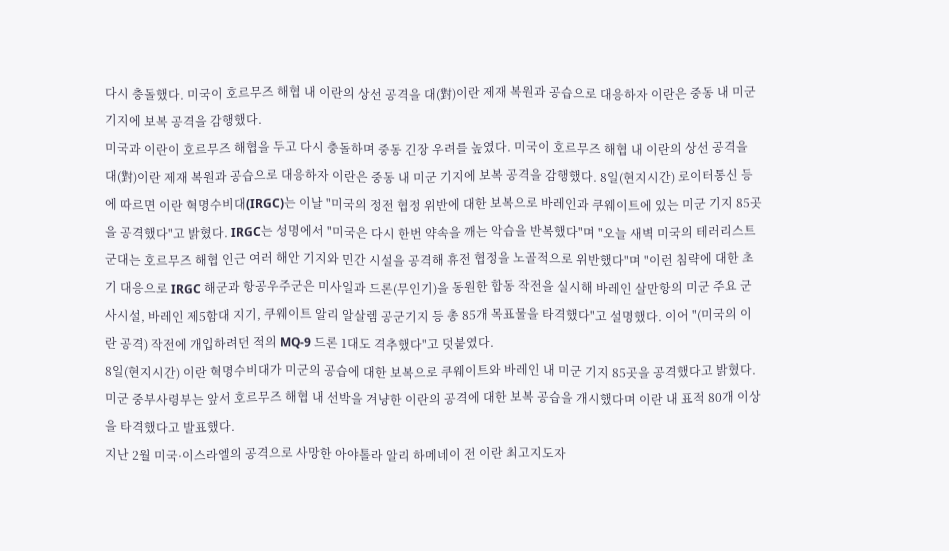다시 충돌했다. 미국이 호르무즈 해협 내 이란의 상선 공격을 대(對)이란 제재 복원과 공습으로 대응하자 이란은 중동 내 미군 기지에 보복 공격을 감행했다.
미국과 이란이 호르무즈 해협을 두고 다시 충돌하며 중동 긴장 우려를 높였다. 미국이 호르무즈 해협 내 이란의 상선 공격을 대(對)이란 제재 복원과 공습으로 대응하자 이란은 중동 내 미군 기지에 보복 공격을 감행했다. 8일(현지시간) 로이터통신 등에 따르면 이란 혁명수비대(IRGC)는 이날 "미국의 정전 협정 위반에 대한 보복으로 바레인과 쿠웨이트에 있는 미군 기지 85곳을 공격했다"고 밝혔다. IRGC는 성명에서 "미국은 다시 한번 약속을 깨는 악습을 반복했다"며 "오늘 새벽 미국의 테러리스트 군대는 호르무즈 해협 인근 여러 해안 기지와 민간 시설을 공격해 휴전 협정을 노골적으로 위반했다"며 "이런 침략에 대한 초기 대응으로 IRGC 해군과 항공우주군은 미사일과 드론(무인기)을 동원한 합동 작전을 실시해 바레인 살만항의 미군 주요 군사시설, 바레인 제5함대 지기, 쿠웨이트 알리 알살렘 공군기지 등 총 85개 목표물을 타격했다"고 설명했다. 이어 "(미국의 이란 공격) 작전에 개입하려던 적의 MQ-9 드론 1대도 격추했다"고 덧붙였다.
8일(현지시간) 이란 혁명수비대가 미군의 공습에 대한 보복으로 쿠웨이트와 바레인 내 미군 기지 85곳을 공격했다고 밝혔다. 미군 중부사령부는 앞서 호르무즈 해협 내 선박을 겨냥한 이란의 공격에 대한 보복 공습을 개시했다며 이란 내 표적 80개 이상을 타격했다고 발표했다.
지난 2월 미국·이스라엘의 공격으로 사망한 아야톨라 알리 하메네이 전 이란 최고지도자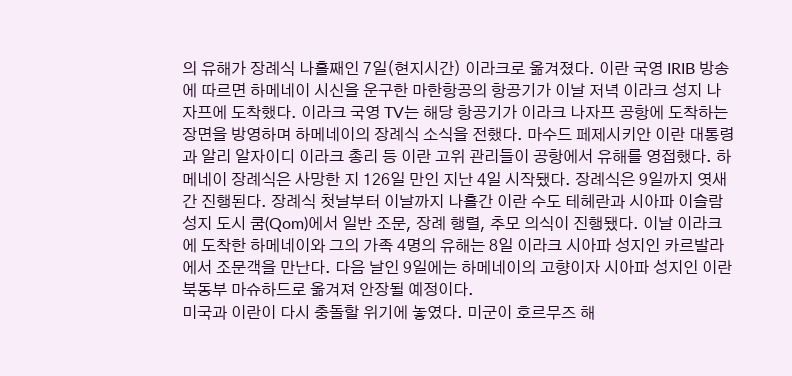의 유해가 장례식 나흘째인 7일(현지시간) 이라크로 옮겨졌다. 이란 국영 IRIB 방송에 따르면 하메네이 시신을 운구한 마한항공의 항공기가 이날 저녁 이라크 성지 나자프에 도착했다. 이라크 국영 TV는 해당 항공기가 이라크 나자프 공항에 도착하는 장면을 방영하며 하메네이의 장례식 소식을 전했다. 마수드 페제시키안 이란 대통령과 알리 알자이디 이라크 총리 등 이란 고위 관리들이 공항에서 유해를 영접했다. 하메네이 장례식은 사망한 지 126일 만인 지난 4일 시작됐다. 장례식은 9일까지 엿새간 진행된다. 장례식 첫날부터 이날까지 나흘간 이란 수도 테헤란과 시아파 이슬람 성지 도시 쿰(Qom)에서 일반 조문, 장례 행렬, 추모 의식이 진행됐다. 이날 이라크에 도착한 하메네이와 그의 가족 4명의 유해는 8일 이라크 시아파 성지인 카르발라에서 조문객을 만난다. 다음 날인 9일에는 하메네이의 고향이자 시아파 성지인 이란 북동부 마슈하드로 옮겨져 안장될 예정이다.
미국과 이란이 다시 충돌할 위기에 놓였다. 미군이 호르무즈 해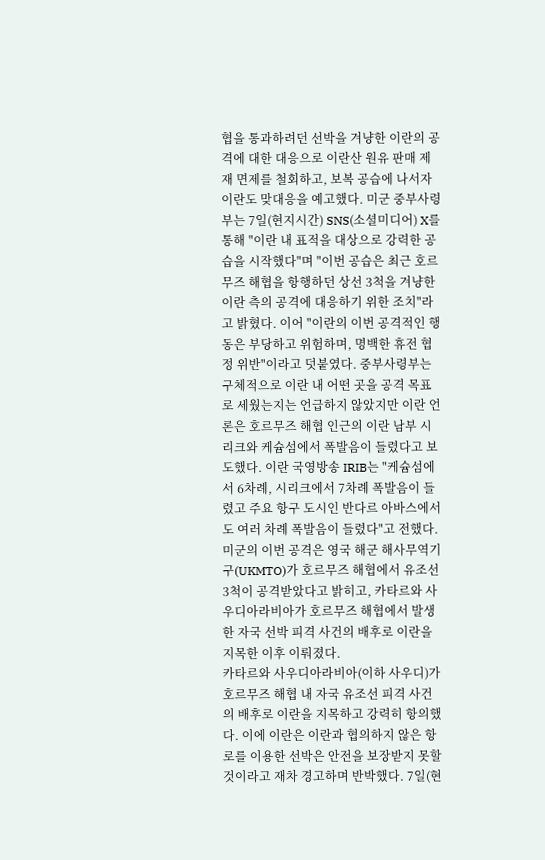협을 통과하려던 선박을 겨냥한 이란의 공격에 대한 대응으로 이란산 원유 판매 제재 면제를 철회하고, 보복 공습에 나서자 이란도 맞대응을 예고했다. 미군 중부사령부는 7일(현지시간) SNS(소셜미디어) X를 통해 "이란 내 표적을 대상으로 강력한 공습을 시작했다"며 "이번 공습은 최근 호르무즈 해협을 항행하던 상선 3척을 겨냥한 이란 측의 공격에 대응하기 위한 조치"라고 밝혔다. 이어 "이란의 이번 공격적인 행동은 부당하고 위험하며, 명백한 휴전 협정 위반"이라고 덧붙였다. 중부사령부는 구체적으로 이란 내 어떤 곳을 공격 목표로 세웠는지는 언급하지 않았지만 이란 언론은 호르무즈 해협 인근의 이란 남부 시리크와 케슘섬에서 폭발음이 들렸다고 보도했다. 이란 국영방송 IRIB는 "케슘섬에서 6차례, 시리크에서 7차례 폭발음이 들렸고 주요 항구 도시인 반다르 아바스에서도 여러 차례 폭발음이 들렸다"고 전했다. 미군의 이번 공격은 영국 해군 해사무역기구(UKMTO)가 호르무즈 해협에서 유조선 3척이 공격받았다고 밝히고, 카타르와 사우디아라비아가 호르무즈 해협에서 발생한 자국 선박 피격 사건의 배후로 이란을 지목한 이후 이뤄졌다.
카타르와 사우디아라비아(이하 사우디)가 호르무즈 해협 내 자국 유조선 피격 사건의 배후로 이란을 지목하고 강력히 항의했다. 이에 이란은 이란과 협의하지 않은 항로를 이용한 선박은 안전을 보장받지 못할 것이라고 재차 경고하며 반박했다. 7일(현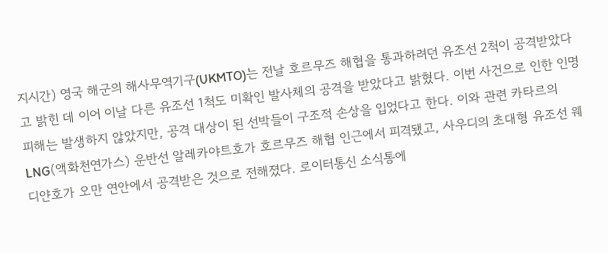지시간) 영국 해군의 해사무역기구(UKMTO)는 전날 호르무즈 해협을 통과하려던 유조선 2척이 공격받았다고 밝힌 데 이어 이날 다른 유조선 1척도 미확인 발사체의 공격을 받았다고 밝혔다. 이번 사건으로 인한 인명 피해는 발생하지 않았지만, 공격 대상이 된 선박들이 구조적 손상을 입었다고 한다. 이와 관련 카타르의 LNG(액화천연가스) 운반선 알레카야트호가 호르무즈 해협 인근에서 피격됐고, 사우디의 초대형 유조선 웨디얀호가 오만 연안에서 공격받은 것으로 전해졌다. 로이터통신 소식통에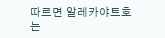따르면 알레카야트호는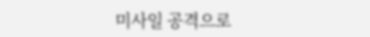미사일 공격으로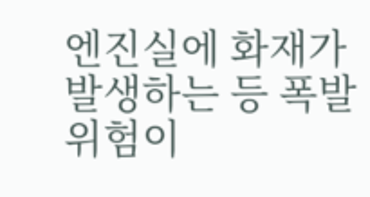엔진실에 화재가 발생하는 등 폭발 위험이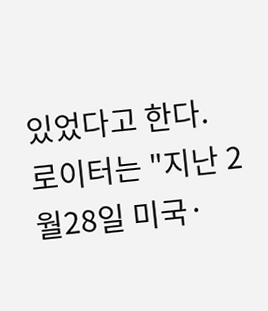있었다고 한다. 로이터는 "지난 2월28일 미국·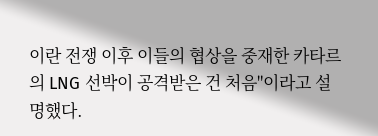이란 전쟁 이후 이들의 협상을 중재한 카타르의 LNG 선박이 공격받은 건 처음"이라고 설명했다.